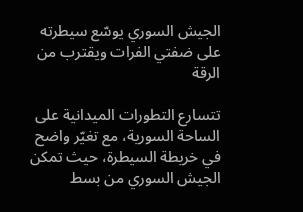الجيش السوري يوسّع سيطرته على ضفتي الفرات ويقترب من الرقة

تتسارع التطورات الميدانية على الساحة السورية، مع تغيّر واضح في خريطة السيطرة، حيث تمكن الجيش السوري من بسط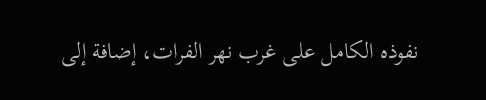نفوذه الكامل على غرب نهر الفرات، إضافة إلى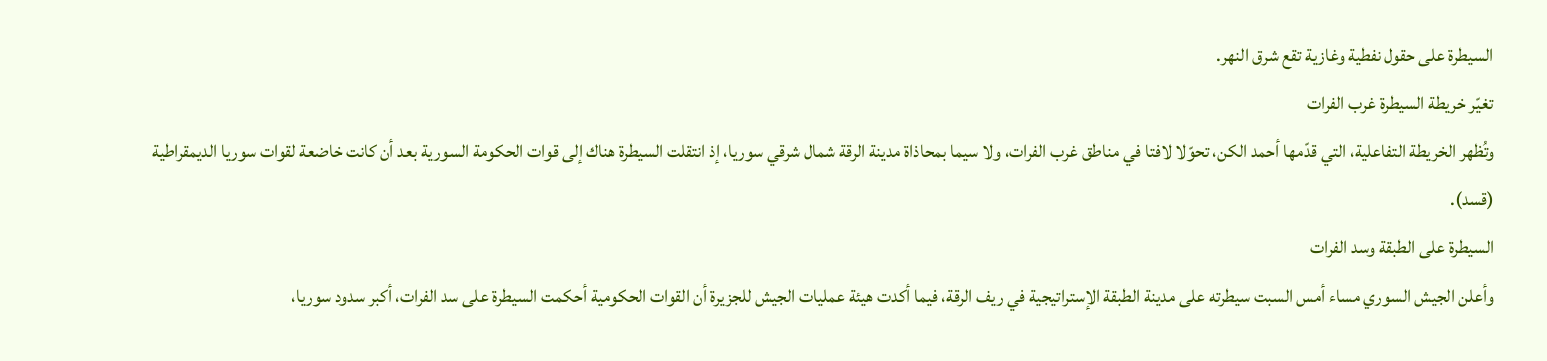السيطرة على حقول نفطية وغازية تقع شرق النهر.
تغيّر خريطة السيطرة غرب الفرات
وتُظهر الخريطة التفاعلية، التي قدّمها أحمد الكن، تحوّلا لافتا في مناطق غرب الفرات، ولا سيما بمحاذاة مدينة الرقة شمال شرقي سوريا، إذ انتقلت السيطرة هناك إلى قوات الحكومة السورية بعد أن كانت خاضعة لقوات سوريا الديمقراطية (قسد).
السيطرة على الطبقة وسد الفرات
وأعلن الجيش السوري مساء أمس السبت سيطرته على مدينة الطبقة الإستراتيجية في ريف الرقة، فيما أكدت هيئة عمليات الجيش للجزيرة أن القوات الحكومية أحكمت السيطرة على سد الفرات، أكبر سدود سوريا،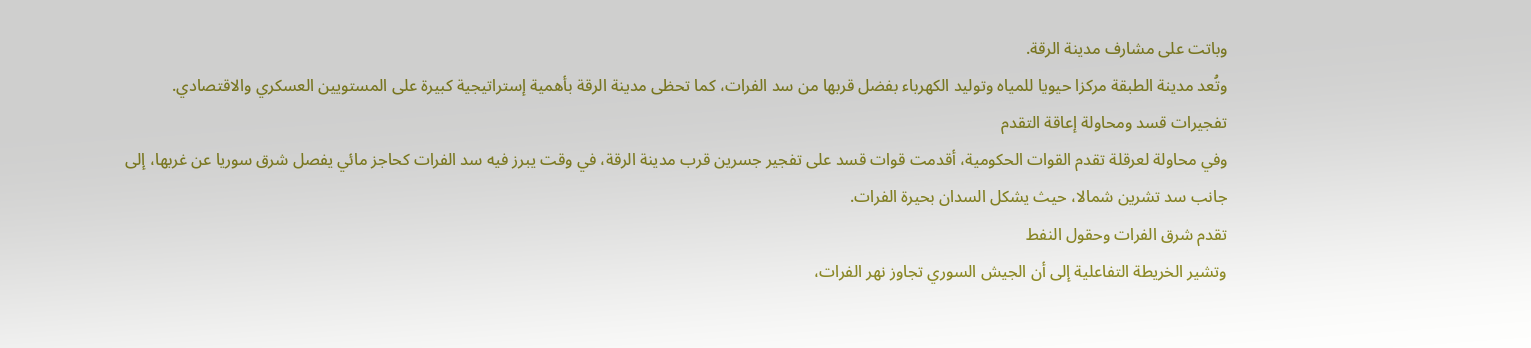وباتت على مشارف مدينة الرقة.
وتُعد مدينة الطبقة مركزا حيويا للمياه وتوليد الكهرباء بفضل قربها من سد الفرات، كما تحظى مدينة الرقة بأهمية إستراتيجية كبيرة على المستويين العسكري والاقتصادي.
تفجيرات قسد ومحاولة إعاقة التقدم
وفي محاولة لعرقلة تقدم القوات الحكومية، أقدمت قوات قسد على تفجير جسرين قرب مدينة الرقة، في وقت يبرز فيه سد الفرات كحاجز مائي يفصل شرق سوريا عن غربها، إلى جانب سد تشرين شمالا، حيث يشكل السدان بحيرة الفرات.
تقدم شرق الفرات وحقول النفط
وتشير الخريطة التفاعلية إلى أن الجيش السوري تجاوز نهر الفرات،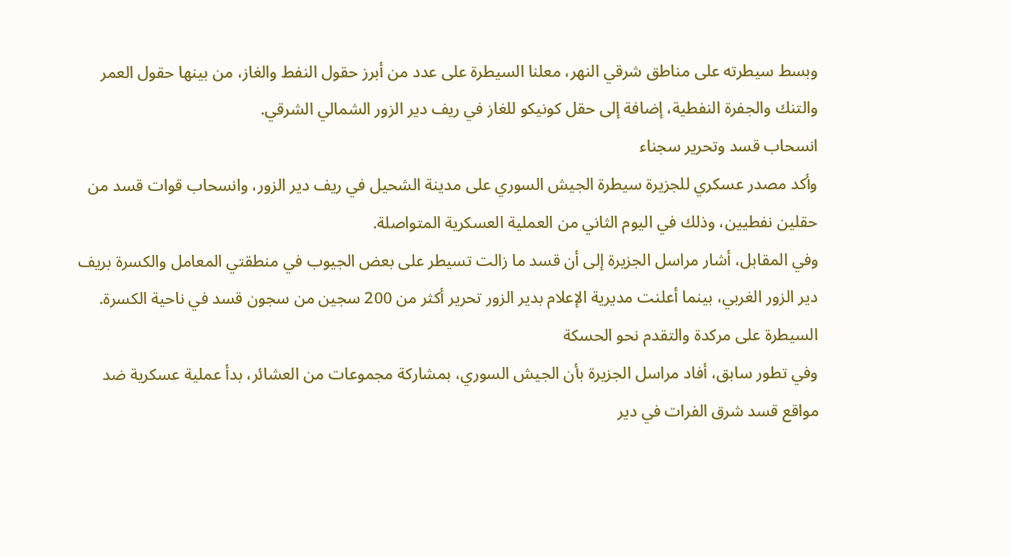وبسط سيطرته على مناطق شرقي النهر، معلنا السيطرة على عدد من أبرز حقول النفط والغاز، من بينها حقول العمر والتنك والجفرة النفطية، إضافة إلى حقل كونيكو للغاز في ريف دير الزور الشمالي الشرقي.
انسحاب قسد وتحرير سجناء
وأكد مصدر عسكري للجزيرة سيطرة الجيش السوري على مدينة الشحيل في ريف دير الزور، وانسحاب قوات قسد من حقلين نفطيين، وذلك في اليوم الثاني من العملية العسكرية المتواصلة.
وفي المقابل، أشار مراسل الجزيرة إلى أن قسد ما زالت تسيطر على بعض الجيوب في منطقتي المعامل والكسرة بريف دير الزور الغربي، بينما أعلنت مديرية الإعلام بدير الزور تحرير أكثر من 200 سجين من سجون قسد في ناحية الكسرة.
السيطرة على مركدة والتقدم نحو الحسكة
وفي تطور سابق، أفاد مراسل الجزيرة بأن الجيش السوري، بمشاركة مجموعات من العشائر، بدأ عملية عسكرية ضد مواقع قسد شرق الفرات في دير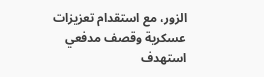الزور، مع استقدام تعزيزات عسكرية وقصف مدفعي استهدف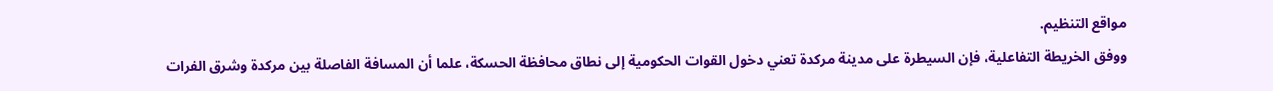مواقع التنظيم.
ووفق الخريطة التفاعلية، فإن السيطرة على مدينة مركدة تعني دخول القوات الحكومية إلى نطاق محافظة الحسكة، علما أن المسافة الفاصلة بين مركدة وشرق الفرات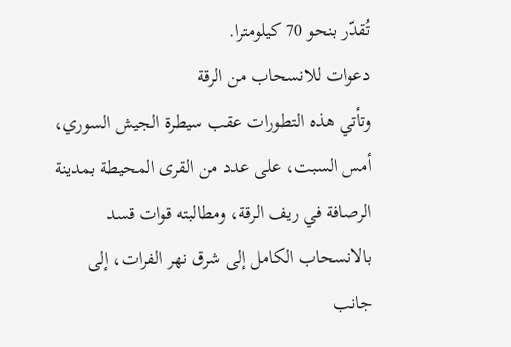تُقدّر بنحو 70 كيلومترا.
دعوات للانسحاب من الرقة
وتأتي هذه التطورات عقب سيطرة الجيش السوري، أمس السبت، على عدد من القرى المحيطة بمدينة الرصافة في ريف الرقة، ومطالبته قوات قسد بالانسحاب الكامل إلى شرق نهر الفرات، إلى جانب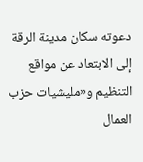دعوته سكان مدينة الرقة إلى الابتعاد عن مواقع التنظيم و«مليشيات حزب العمال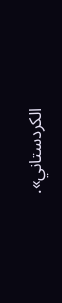الكردستاني».